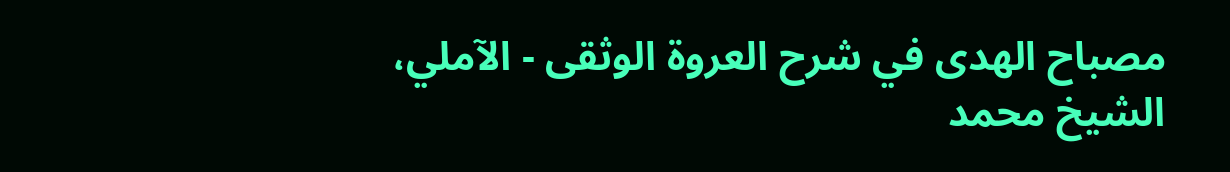مصباح الهدى في شرح العروة الوثقى - الآملي، الشيخ محمد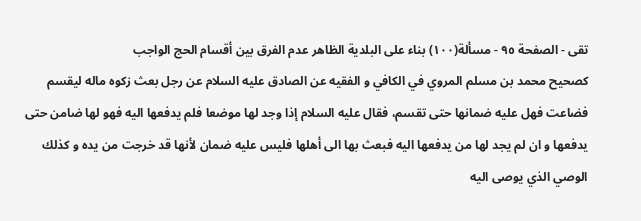تقى - الصفحة ٩٥ - مسألة(١٠٠) بناء على البلدية الظاهر عدم الفرق بين أقسام الحج الواجب
كصحيح محمد بن مسلم المروي في الكافي و الفقيه عن الصادق عليه السلام عن رجل بعث زكوه ماله ليقسم فضاعت فهل عليه ضمانها حتى تقسم، فقال عليه السلام إذا وجد لها موضعا فلم يدفعها اليه فهو لها ضامن حتى يدفعها و ان لم يجد لها من يدفعها اليه فبعث بها الى أهلها فليس عليه ضمان لأنها قد خرجت من يده و كذلك الوصي الذي يوصى اليه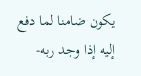يكون ضامنا لما دفع إليه إذا وجد ربه-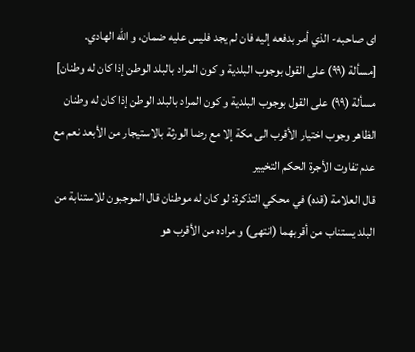اى صاحبه- الذي أمر بدفعه إليه فان لم يجد فليس عليه ضمان، و الله الهادي.
[مسألة (٩٩) على القول بوجوب البلدية و كون المراد بالبلد الوطن إذا كان له وطنان]
مسألة (٩٩) على القول بوجوب البلدية و كون المراد بالبلد الوطن إذا كان له وطنان الظاهر وجوب اختيار الأقرب الى مكة إلا مع رضا الورثة بالاستيجار من الأبعد نعم مع عدم تفاوت الأجرة الحكم التخيير
قال العلامة (قده) في محكي التذكرة: لو كان له موطنان قال الموجبون للاستنابة من البلد يستناب من أقربهما (انتهى) و مراده من الأقرب هو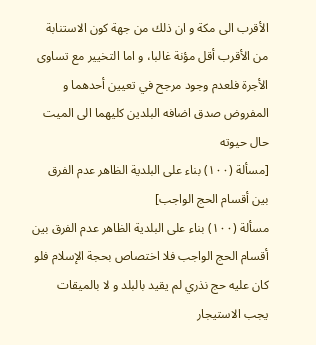الأقرب الى مكة و ان ذلك من جهة كون الاستنابة من الأقرب أقل مؤنة غالبا، و اما التخيير مع تساوى الأجرة فلعدم وجود مرجح في تعيين أحدهما و المفروض صدق اضافه البلدين كليهما الى الميت حال حيوته
[مسألة (١٠٠) بناء على البلدية الظاهر عدم الفرق بين أقسام الحج الواجب]
مسألة (١٠٠) بناء على البلدية الظاهر عدم الفرق بين أقسام الحج الواجب فلا اختصاص بحجة الإسلام فلو كان عليه حج نذري لم يقيد بالبلد و لا بالميقات يجب الاستيجار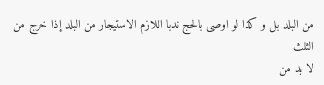من البلد بل و كذا لو اوصى بالحج ندبا اللازم الاستيجار من البلد إذا خرج من الثلث
لا بد من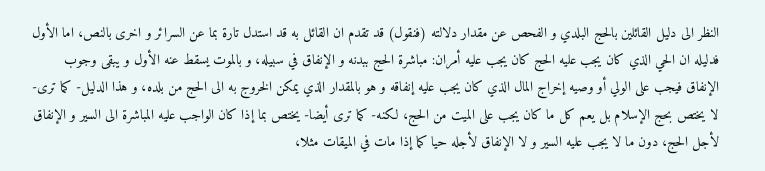النظر الى دليل القائلين بالحج البلدي و الفحص عن مقدار دلالته (فنقول) قد تقدم ان القائل به قد استدل تارة بما عن السرائر و اخرى بالنص، اما الأول فدليله ان الحي الذي كان يجب عليه الحج كان يجب عليه أمران: مباشرة الحج ببدنه و الإنفاق في سبيله، و بالموت يسقط عنه الأول و يبقى وجوب الإنفاق فيجب على الولي أو وصيه إخراج المال الذي كان يجب عليه إنفاقه و هو بالمقدار الذي يمكن الخروج به الى الحج من بلده، و هذا الدليل- كما ترى- لا يختص بحج الإسلام بل يعم كل ما كان يجب على الميت من الحج، لكنه- كما ترى أيضا- يختص بما إذا كان الواجب عليه المباشرة الى السير و الإنفاق لأجل الحج، دون ما لا يجب عليه السير و لا الإنفاق لأجله حيا كما إذا مات في الميقات مثلا،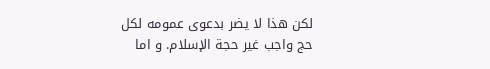لكن هذا لا يضر بدعوى عمومه لكل حج واجب غير حجة الإسلام. و اما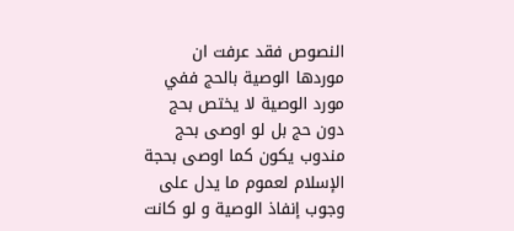النصوص فقد عرفت ان موردها الوصية بالحج ففي مورد الوصية لا يختص بحج دون حج بل لو اوصى بحج مندوب يكون كما اوصى بحجة الإسلام لعموم ما يدل على وجوب إنفاذ الوصية و لو كانت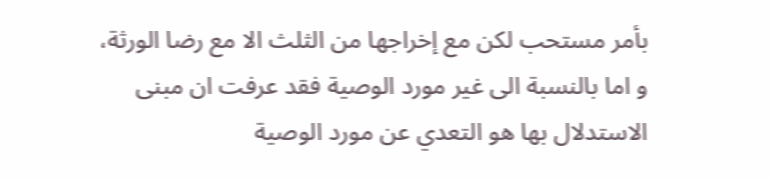بأمر مستحب لكن مع إخراجها من الثلث الا مع رضا الورثة، و اما بالنسبة الى غير مورد الوصية فقد عرفت ان مبنى الاستدلال بها هو التعدي عن مورد الوصية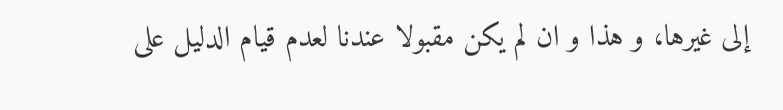إلى غيرها، و هذا و ان لم يكن مقبولا عندنا لعدم قيام الدليل على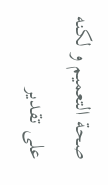صحة التعميم و لكنه على تقدير